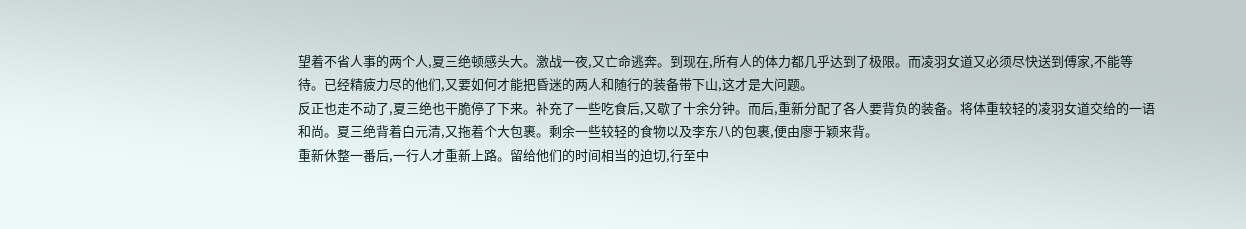望着不省人事的两个人,夏三绝顿感头大。激战一夜,又亡命逃奔。到现在,所有人的体力都几乎达到了极限。而凌羽女道又必须尽快送到傅家,不能等待。已经精疲力尽的他们,又要如何才能把昏迷的两人和随行的装备带下山,这才是大问题。
反正也走不动了,夏三绝也干脆停了下来。补充了一些吃食后,又歇了十余分钟。而后,重新分配了各人要背负的装备。将体重较轻的凌羽女道交给的一语和尚。夏三绝背着白元清,又拖着个大包裹。剩余一些较轻的食物以及李东八的包裹,便由廖于颖来背。
重新休整一番后,一行人才重新上路。留给他们的时间相当的迫切,行至中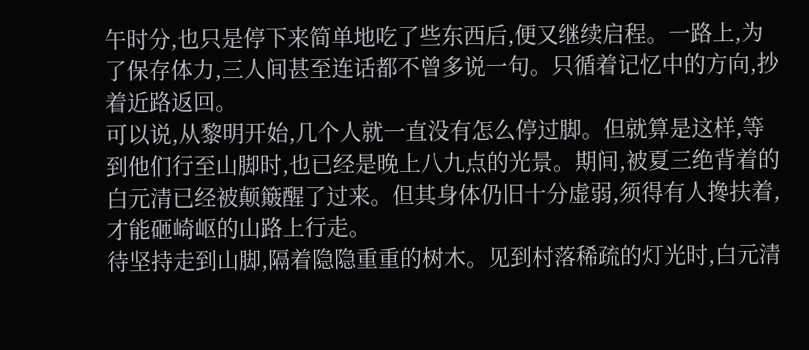午时分,也只是停下来简单地吃了些东西后,便又继续启程。一路上,为了保存体力,三人间甚至连话都不曾多说一句。只循着记忆中的方向,抄着近路返回。
可以说,从黎明开始,几个人就一直没有怎么停过脚。但就算是这样,等到他们行至山脚时,也已经是晚上八九点的光景。期间,被夏三绝背着的白元清已经被颠簸醒了过来。但其身体仍旧十分虚弱,须得有人搀扶着,才能砸崎岖的山路上行走。
待坚持走到山脚,隔着隐隐重重的树木。见到村落稀疏的灯光时,白元清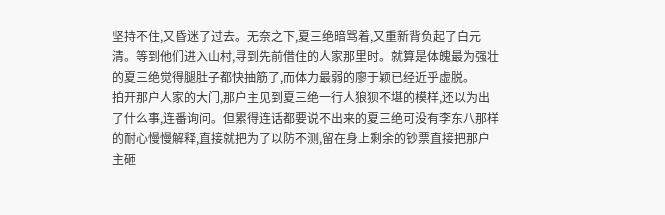坚持不住,又昏迷了过去。无奈之下,夏三绝暗骂着,又重新背负起了白元清。等到他们进入山村,寻到先前借住的人家那里时。就算是体魄最为强壮的夏三绝觉得腿肚子都快抽筋了,而体力最弱的廖于颖已经近乎虚脱。
拍开那户人家的大门,那户主见到夏三绝一行人狼狈不堪的模样,还以为出了什么事,连番询问。但累得连话都要说不出来的夏三绝可没有李东八那样的耐心慢慢解释,直接就把为了以防不测,留在身上剩余的钞票直接把那户主砸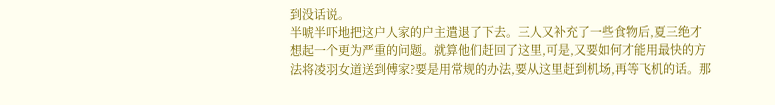到没话说。
半唬半吓地把这户人家的户主遣退了下去。三人又补充了一些食物后,夏三绝才想起一个更为严重的问题。就算他们赶回了这里,可是,又要如何才能用最快的方法将凌羽女道送到傅家?要是用常规的办法,要从这里赶到机场,再等飞机的话。那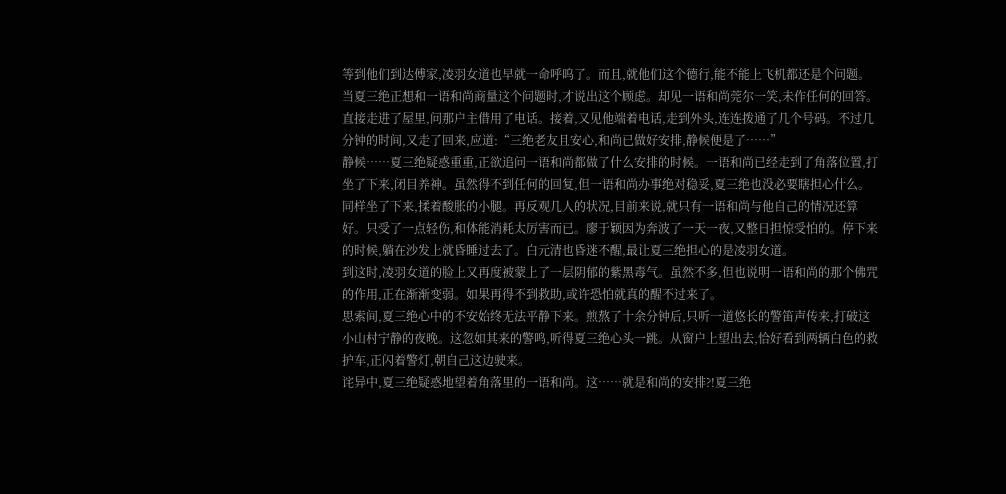等到他们到达傅家,凌羽女道也早就一命呼呜了。而且,就他们这个德行,能不能上飞机都还是个问题。
当夏三绝正想和一语和尚商量这个问题时,才说出这个顾虑。却见一语和尚莞尔一笑,未作任何的回答。直接走进了屋里,问那户主借用了电话。接着,又见他端着电话,走到外头,连连拨通了几个号码。不过几分钟的时间,又走了回来,应道:“三绝老友且安心,和尚已做好安排,静候便是了……”
静候……夏三绝疑惑重重,正欲追问一语和尚都做了什么安排的时候。一语和尚已经走到了角落位置,打坐了下来,闭目养神。虽然得不到任何的回复,但一语和尚办事绝对稳妥,夏三绝也没必要瞎担心什么。
同样坐了下来,揉着酸胀的小腿。再反观几人的状况,目前来说,就只有一语和尚与他自己的情况还算好。只受了一点轻伤,和体能消耗太厉害而已。廖于颖因为奔波了一天一夜,又整日担惊受怕的。停下来的时候,躺在沙发上就昏睡过去了。白元清也昏迷不醒,最让夏三绝担心的是凌羽女道。
到这时,凌羽女道的脸上又再度被蒙上了一层阴郁的紫黑毒气。虽然不多,但也说明一语和尚的那个佛咒的作用,正在渐渐变弱。如果再得不到救助,或许恐怕就真的醒不过来了。
思索间,夏三绝心中的不安始终无法平静下来。煎熬了十余分钟后,只听一道悠长的警笛声传来,打破这小山村宁静的夜晚。这忽如其来的警鸣,听得夏三绝心头一跳。从窗户上望出去,恰好看到两辆白色的救护车,正闪着警灯,朝自己这边驶来。
诧异中,夏三绝疑惑地望着角落里的一语和尚。这……就是和尚的安排?!夏三绝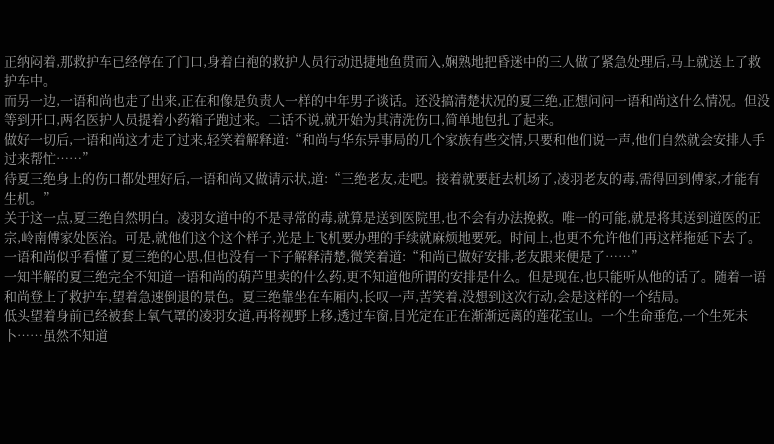正纳闷着,那救护车已经停在了门口,身着白袍的救护人员行动迅捷地鱼贯而入,娴熟地把昏迷中的三人做了紧急处理后,马上就送上了救护车中。
而另一边,一语和尚也走了出来,正在和像是负责人一样的中年男子谈话。还没搞清楚状况的夏三绝,正想问问一语和尚这什么情况。但没等到开口,两名医护人员提着小药箱子跑过来。二话不说,就开始为其清洗伤口,简单地包扎了起来。
做好一切后,一语和尚这才走了过来,轻笑着解释道:“和尚与华东异事局的几个家族有些交情,只要和他们说一声,他们自然就会安排人手过来帮忙……”
待夏三绝身上的伤口都处理好后,一语和尚又做请示状,道:“三绝老友,走吧。接着就要赶去机场了,凌羽老友的毒,需得回到傅家,才能有生机。”
关于这一点,夏三绝自然明白。凌羽女道中的不是寻常的毒,就算是送到医院里,也不会有办法挽救。唯一的可能,就是将其送到道医的正宗,岭南傅家处医治。可是,就他们这个这个样子,光是上飞机要办理的手续就麻烦地要死。时间上,也更不允许他们再这样拖延下去了。
一语和尚似乎看懂了夏三绝的心思,但也没有一下子解释清楚,微笑着道:“和尚已做好安排,老友跟来便是了……”
一知半解的夏三绝完全不知道一语和尚的葫芦里卖的什么药,更不知道他所谓的安排是什么。但是现在,也只能听从他的话了。随着一语和尚登上了救护车,望着急速倒退的景色。夏三绝靠坐在车厢内,长叹一声,苦笑着,没想到这次行动,会是这样的一个结局。
低头望着身前已经被套上氧气罩的凌羽女道,再将视野上移,透过车窗,目光定在正在渐渐远离的莲花宝山。一个生命垂危,一个生死未卜……虽然不知道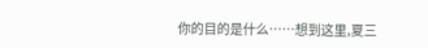你的目的是什么……想到这里,夏三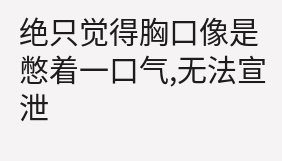绝只觉得胸口像是憋着一口气,无法宣泄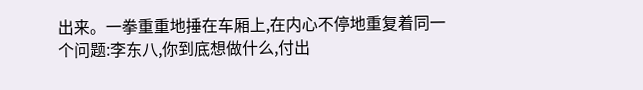出来。一拳重重地捶在车厢上,在内心不停地重复着同一个问题:李东八,你到底想做什么,付出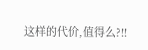这样的代价,值得么?!!